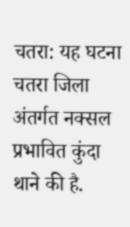चतरा: यह घटना चतरा जिला अंतर्गत नक्सल प्रभावित कुंदा थाने की है.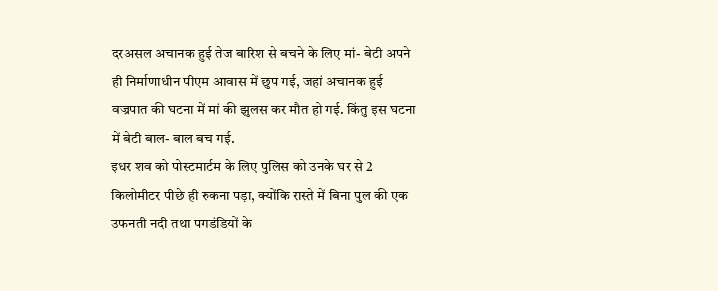दरअसल अचानक हुई तेज बारिश से बचने के लिए मां- बेटी अपने ही निर्माणाधीन पीएम आवास में छुप गई, जहां अचानक हुई वज्रपात की घटना में मां की झुलस कर मौत हो गई. किंतु इस घटना में बेटी बाल- बाल बच गई.
इधर शव को पोस्टमार्टम के लिए पुलिस को उनके घर से 2 किलोमीटर पीछे ही रुकना पड़ा, क्योंकि रास्ते में बिना पुल की एक उफनती नदी तथा पगडंडियों के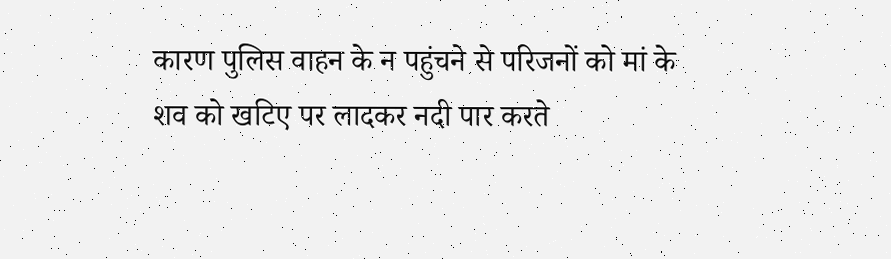कारण पुलिस वाहन के न पहुंचने से परिजनों को मां के शव को खटिए पर लादकर नदी पार करते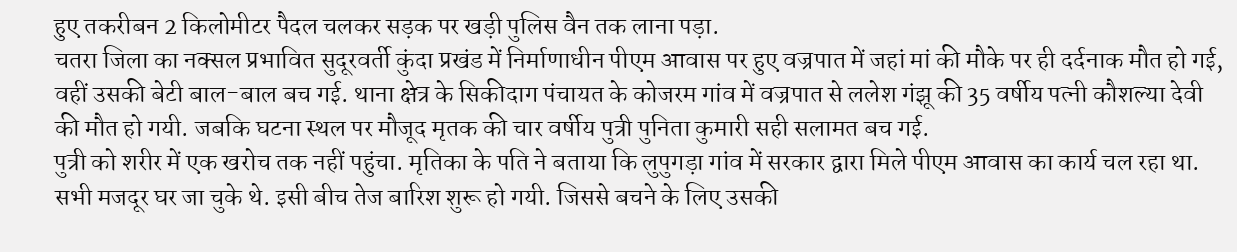हुए तकरीबन 2 किलोमीटर पैदल चलकर सड़क पर खड़ी पुलिस वैन तक लाना पड़ा.
चतरा जिला का नक्सल प्रभावित सुदूरवर्ती कुंदा प्रखंड में निर्माणाधीन पीएम आवास पर हुए वज्रपात में जहां मां की मौके पर ही दर्दनाक मौत हो गई, वहीं उसकी बेटी बाल-बाल बच गई. थाना क्षेत्र के सिकीदाग पंचायत के कोजरम गांव में वज्रपात से ललेश गंझू की 35 वर्षीय पत्नी कौशल्या देवी की मौत हो गयी. जबकि घटना स्थल पर मौजूद मृतक की चार वर्षीय पुत्री पुनिता कुमारी सही सलामत बच गई.
पुत्री को शरीर में एक खरोच तक नहीं पहुंचा. मृतिका के पति ने बताया कि लुपुगड़ा गांव में सरकार द्वारा मिले पीएम आवास का कार्य चल रहा था. सभी मजदूर घर जा चुके थे. इसी बीच तेज बारिश शुरू हो गयी. जिससे बचने के लिए उसकी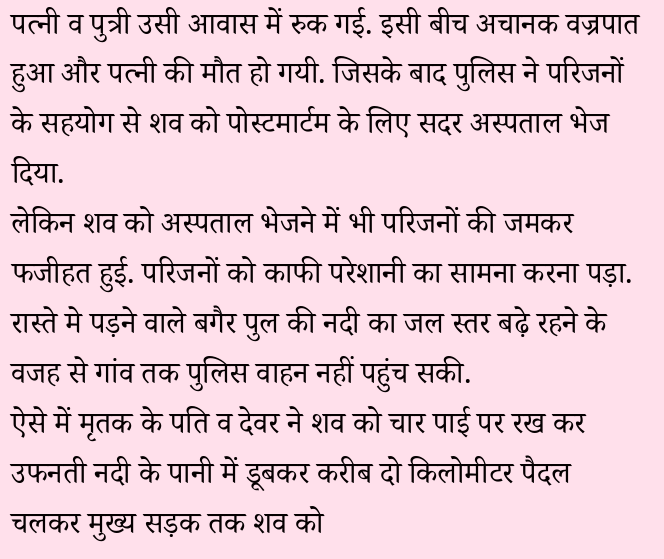पत्नी व पुत्री उसी आवास में रुक गई. इसी बीच अचानक वज्रपात हुआ और पत्नी की मौत हो गयी. जिसके बाद पुलिस ने परिजनों के सहयोग से शव को पोस्टमार्टम के लिए सदर अस्पताल भेज दिया.
लेकिन शव को अस्पताल भेजने में भी परिजनों की जमकर फजीहत हुई. परिजनों को काफी परेशानी का सामना करना पड़ा. रास्ते मे पड़ने वाले बगैर पुल की नदी का जल स्तर बढ़े रहने के वजह से गांव तक पुलिस वाहन नहीं पहुंच सकी.
ऐसे में मृतक के पति व देवर ने शव को चार पाई पर रख कर उफनती नदी के पानी में डूबकर करीब दो किलोमीटर पैदल चलकर मुख्य सड़क तक शव को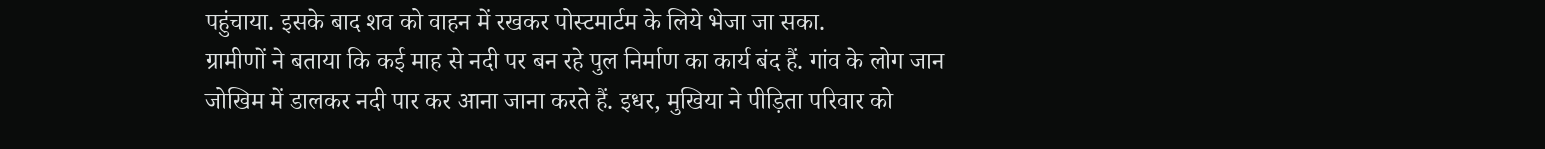पहुंचाया. इसके बाद शव को वाहन में रखकर पोस्टमार्टम के लिये भेजा जा सका.
ग्रामीणों ने बताया कि कई माह से नदी पर बन रहे पुल निर्माण का कार्य बंद हैं. गांव के लोग जान जोखिम में डालकर नदी पार कर आना जाना करते हैं. इधर, मुखिया ने पीड़िता परिवार को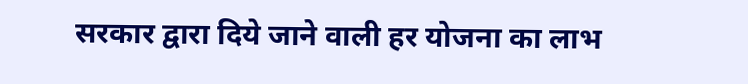सरकार द्वारा दिये जाने वाली हर योजना का लाभ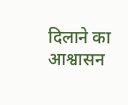दिलाने का आश्वासन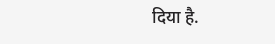दिया है.